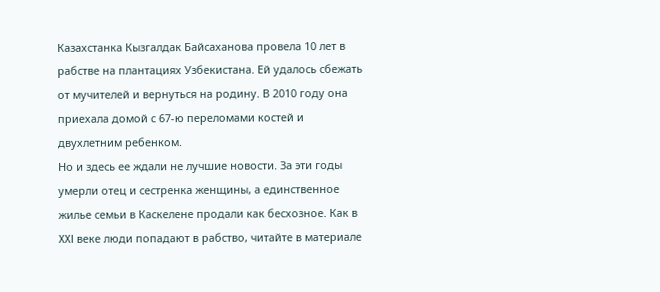Казахстанка Кызгалдак Байсаханова провела 10 лет в рабстве на плантациях Узбекистана. Ей удалось сбежать от мучителей и вернуться на родину. В 2010 году она приехала домой с 67-ю переломами костей и двухлетним ребенком.
Но и здесь ее ждали не лучшие новости. За эти годы умерли отец и сестренка женщины, а единственное жилье семьи в Каскелене продали как бесхозное. Как в XXI веке люди попадают в рабство, читайте в материале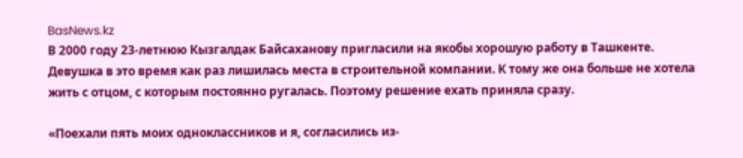BasNews.kz
В 2000 году 23-летнюю Кызгалдак Байсаханову пригласили на якобы хорошую работу в Ташкенте. Девушка в это время как раз лишилась места в строительной компании. К тому же она больше не хотела жить с отцом, с которым постоянно ругалась. Поэтому решение ехать приняла сразу.

«Поехали пять моих одноклассников и я, согласились из-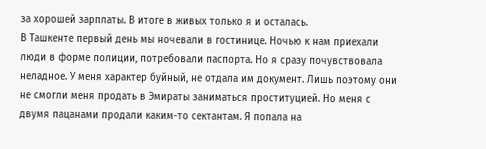за хорошей зарплаты. В итоге в живых только я и осталась.
В Ташкенте первый день мы ночевали в гостинице. Ночью к нам приехали люди в форме полиции, потребовали паспорта. Но я сразу почувствовала неладное. У меня характер буйный, не отдала им документ. Лишь поэтому они не смогли меня продать в Эмираты заниматься проституцией. Но меня с двумя пацанами продали каким-то сектантам. Я попала на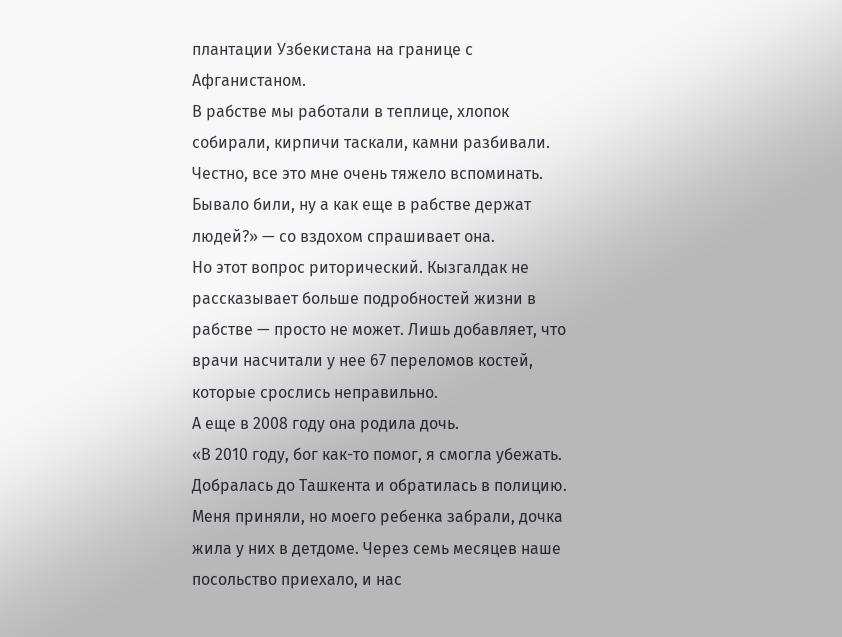плантации Узбекистана на границе с Афганистаном.
В рабстве мы работали в теплице, хлопок собирали, кирпичи таскали, камни разбивали. Честно, все это мне очень тяжело вспоминать. Бывало били, ну а как еще в рабстве держат людей?» — со вздохом спрашивает она.
Но этот вопрос риторический. Кызгалдак не рассказывает больше подробностей жизни в рабстве — просто не может. Лишь добавляет, что врачи насчитали у нее 67 переломов костей, которые срослись неправильно.
А еще в 2008 году она родила дочь.
«В 2010 году, бог как-то помог, я смогла убежать. Добралась до Ташкента и обратилась в полицию. Меня приняли, но моего ребенка забрали, дочка жила у них в детдоме. Через семь месяцев наше посольство приехало, и нас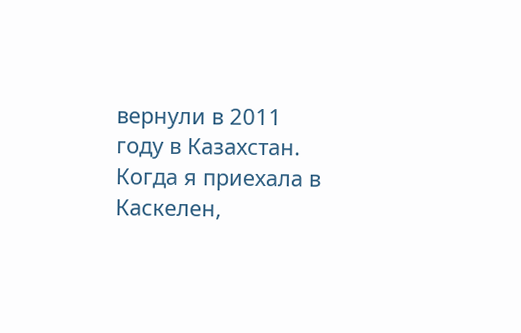вернули в 2011 году в Казахстан.
Когда я приехала в Каскелен,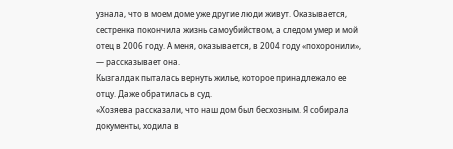узнала, что в моем доме уже другие люди живут. Оказывается, сестренка покончила жизнь самоубийством, а следом умер и мой отец в 2006 году. А меня, оказывается, в 2004 году «похоронили», — рассказывает она.
Кызгалдак пыталась вернуть жилье, которое принадлежало ее отцу. Даже обратилась в суд.
«Хозяева рассказали, что наш дом был бесхозным. Я собирала документы, ходила в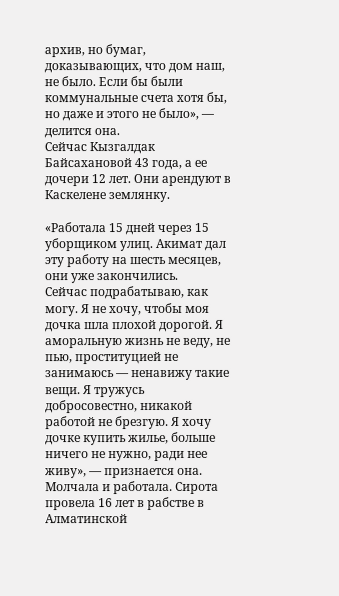архив, но бумаг, доказывающих, что дом наш, не было. Если бы были коммунальные счета хотя бы, но даже и этого не было», — делится она.
Сейчас Кызгалдак Байсахановой 43 года, а ее дочери 12 лет. Они арендуют в Каскелене землянку.

«Работала 15 дней через 15 уборщиком улиц. Акимат дал эту работу на шесть месяцев, они уже закончились.
Сейчас подрабатываю, как могу. Я не хочу, чтобы моя дочка шла плохой дорогой. Я аморальную жизнь не веду, не пью, проституцией не занимаюсь — ненавижу такие вещи. Я тружусь добросовестно, никакой работой не брезгую. Я хочу дочке купить жилье, больше ничего не нужно, ради нее живу», — признается она.
Молчала и работала. Сирота провела 16 лет в рабстве в Алматинской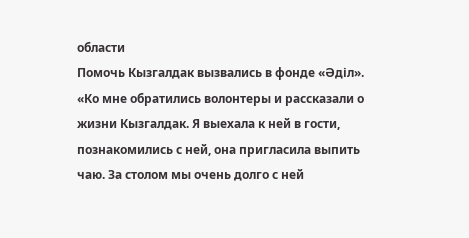области
Помочь Кызгалдак вызвались в фонде «Әділ».
«Ко мне обратились волонтеры и рассказали о жизни Кызгалдак. Я выехала к ней в гости, познакомились с ней, она пригласила выпить чаю. За столом мы очень долго с ней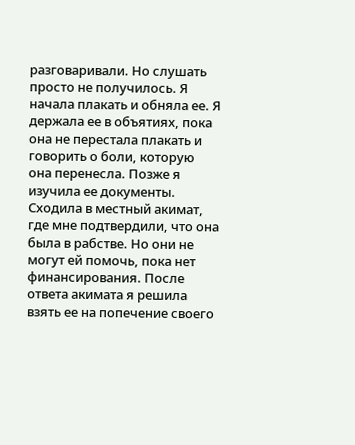разговаривали. Но слушать просто не получилось. Я начала плакать и обняла ее. Я держала ее в объятиях, пока она не перестала плакать и говорить о боли, которую она перенесла. Позже я изучила ее документы.
Сходила в местный акимат, где мне подтвердили, что она была в рабстве. Но они не могут ей помочь, пока нет финансирования. После ответа акимата я решила взять ее на попечение своего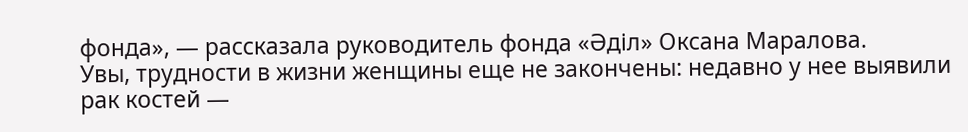фонда», — рассказала руководитель фонда «Әділ» Оксана Маралова.
Увы, трудности в жизни женщины еще не закончены: недавно у нее выявили рак костей —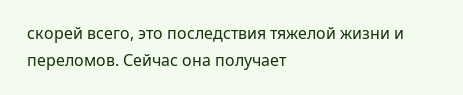скорей всего, это последствия тяжелой жизни и переломов. Сейчас она получает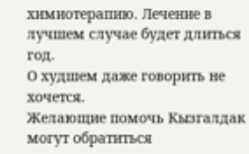химиотерапию. Лечение в лучшем случае будет длиться год.
О худшем даже говорить не хочется.
Желающие помочь Кызгалдак могут обратиться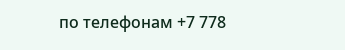по телефонам +7 778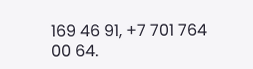169 46 91, +7 701 764 00 64.